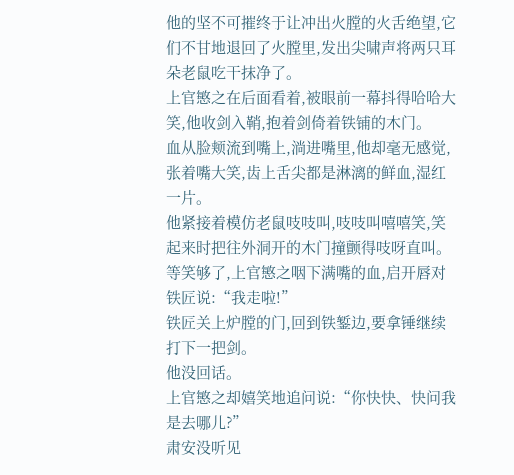他的坚不可摧终于让冲出火膛的火舌绝望,它们不甘地退回了火膛里,发出尖啸声将两只耳朵老鼠吃干抹净了。
上官慜之在后面看着,被眼前一幕抖得哈哈大笑,他收剑入鞘,抱着剑倚着铁铺的木门。
血从脸颊流到嘴上,淌进嘴里,他却毫无感觉,张着嘴大笑,齿上舌尖都是淋漓的鲜血,湿红一片。
他紧接着模仿老鼠吱吱叫,吱吱叫嘻嘻笑,笑起来时把往外洞开的木门撞颤得吱呀直叫。
等笑够了,上官慜之咽下满嘴的血,启开唇对铁匠说:“我走啦!”
铁匠关上炉膛的门,回到铁錾边,要拿锤继续打下一把剑。
他没回话。
上官慜之却嬉笑地追问说:“你快快、快问我是去哪儿?”
肃安没听见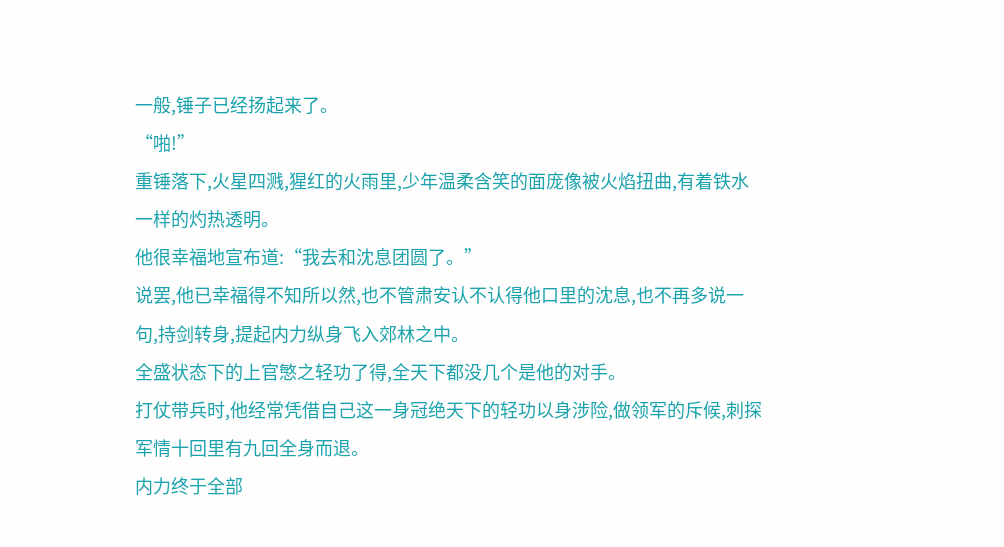一般,锤子已经扬起来了。
“啪!”
重锤落下,火星四溅,猩红的火雨里,少年温柔含笑的面庞像被火焰扭曲,有着铁水一样的灼热透明。
他很幸福地宣布道:“我去和沈息团圆了。”
说罢,他已幸福得不知所以然,也不管肃安认不认得他口里的沈息,也不再多说一句,持剑转身,提起内力纵身飞入郊林之中。
全盛状态下的上官慜之轻功了得,全天下都没几个是他的对手。
打仗带兵时,他经常凭借自己这一身冠绝天下的轻功以身涉险,做领军的斥候,刺探军情十回里有九回全身而退。
内力终于全部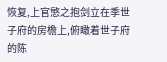恢复,上官慜之抱剑立在季世子府的房檐上,俯瞰着世子府的陈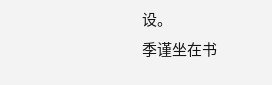设。
季谨坐在书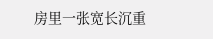房里一张宽长沉重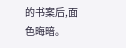的书案后,面色晦暗。